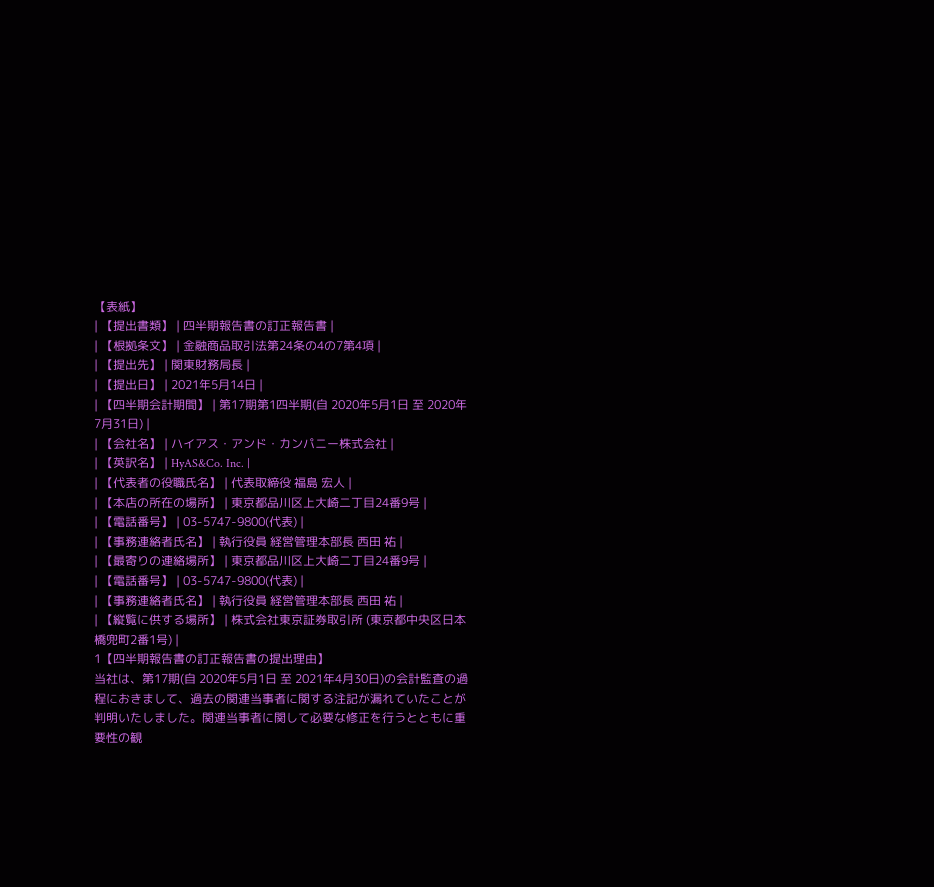【表紙】
| 【提出書類】 | 四半期報告書の訂正報告書 |
| 【根拠条文】 | 金融商品取引法第24条の4の7第4項 |
| 【提出先】 | 関東財務局長 |
| 【提出日】 | 2021年5月14日 |
| 【四半期会計期間】 | 第17期第1四半期(自 2020年5月1日 至 2020年7月31日) |
| 【会社名】 | ハイアス・アンド・カンパニー株式会社 |
| 【英訳名】 | HyAS&Co. Inc. |
| 【代表者の役職氏名】 | 代表取締役 福島 宏人 |
| 【本店の所在の場所】 | 東京都品川区上大崎二丁目24番9号 |
| 【電話番号】 | 03-5747-9800(代表) |
| 【事務連絡者氏名】 | 執行役員 経営管理本部長 西田 祐 |
| 【最寄りの連絡場所】 | 東京都品川区上大崎二丁目24番9号 |
| 【電話番号】 | 03-5747-9800(代表) |
| 【事務連絡者氏名】 | 執行役員 経営管理本部長 西田 祐 |
| 【縦覧に供する場所】 | 株式会社東京証券取引所 (東京都中央区日本橋兜町2番1号) |
1【四半期報告書の訂正報告書の提出理由】
当社は、第17期(自 2020年5月1日 至 2021年4月30日)の会計監査の過程におきまして、過去の関連当事者に関する注記が漏れていたことが判明いたしました。関連当事者に関して必要な修正を行うとともに重要性の観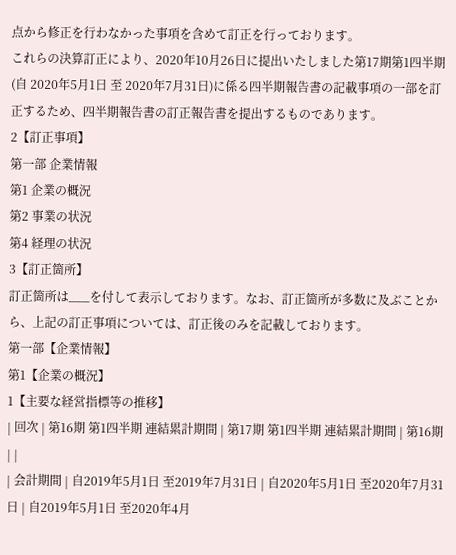点から修正を行わなかった事項を含めて訂正を行っております。
これらの決算訂正により、2020年10月26日に提出いたしました第17期第1四半期(自 2020年5月1日 至 2020年7月31日)に係る四半期報告書の記載事項の一部を訂正するため、四半期報告書の訂正報告書を提出するものであります。
2【訂正事項】
第一部 企業情報
第1 企業の概況
第2 事業の状況
第4 経理の状況
3【訂正箇所】
訂正箇所は___を付して表示しております。なお、訂正箇所が多数に及ぶことから、上記の訂正事項については、訂正後のみを記載しております。
第一部【企業情報】
第1【企業の概況】
1【主要な経営指標等の推移】
| 回次 | 第16期 第1四半期 連結累計期間 | 第17期 第1四半期 連結累計期間 | 第16期 | |
| 会計期間 | 自2019年5月1日 至2019年7月31日 | 自2020年5月1日 至2020年7月31日 | 自2019年5月1日 至2020年4月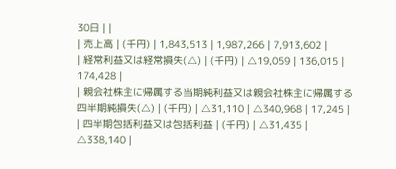30日 | |
| 売上高 | (千円) | 1,843,513 | 1,987,266 | 7,913,602 |
| 経常利益又は経常損失(△) | (千円) | △19,059 | 136,015 | 174,428 |
| 親会社株主に帰属する当期純利益又は親会社株主に帰属する四半期純損失(△) | (千円) | △31,110 | △340,968 | 17,245 |
| 四半期包括利益又は包括利益 | (千円) | △31,435 | △338,140 |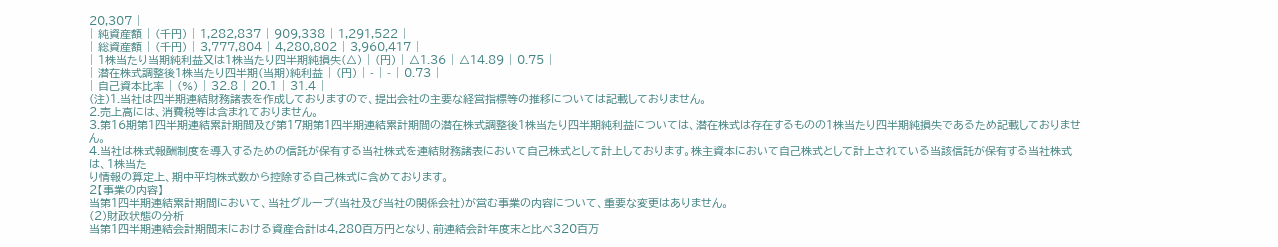20,307 |
| 純資産額 | (千円) | 1,282,837 | 909,338 | 1,291,522 |
| 総資産額 | (千円) | 3,777,804 | 4,280,802 | 3,960,417 |
| 1株当たり当期純利益又は1株当たり四半期純損失(△) | (円) | △1.36 | △14.89 | 0.75 |
| 潜在株式調整後1株当たり四半期(当期)純利益 | (円) | - | - | 0.73 |
| 自己資本比率 | (%) | 32.8 | 20.1 | 31.4 |
(注)1.当社は四半期連結財務諸表を作成しておりますので、提出会社の主要な経営指標等の推移については記載しておりません。
2.売上高には、消費税等は含まれておりません。
3.第16期第1四半期連結累計期間及び第17期第1四半期連結累計期間の潜在株式調整後1株当たり四半期純利益については、潜在株式は存在するものの1株当たり四半期純損失であるため記載しておりません。
4.当社は株式報酬制度を導入するための信託が保有する当社株式を連結財務諸表において自己株式として計上しております。株主資本において自己株式として計上されている当該信託が保有する当社株式は、1株当た
り情報の算定上、期中平均株式数から控除する自己株式に含めております。
2【事業の内容】
当第1四半期連結累計期間において、当社グループ(当社及び当社の関係会社)が営む事業の内容について、重要な変更はありません。
(2)財政状態の分析
当第1四半期連結会計期間末における資産合計は4,280百万円となり、前連結会計年度末と比べ320百万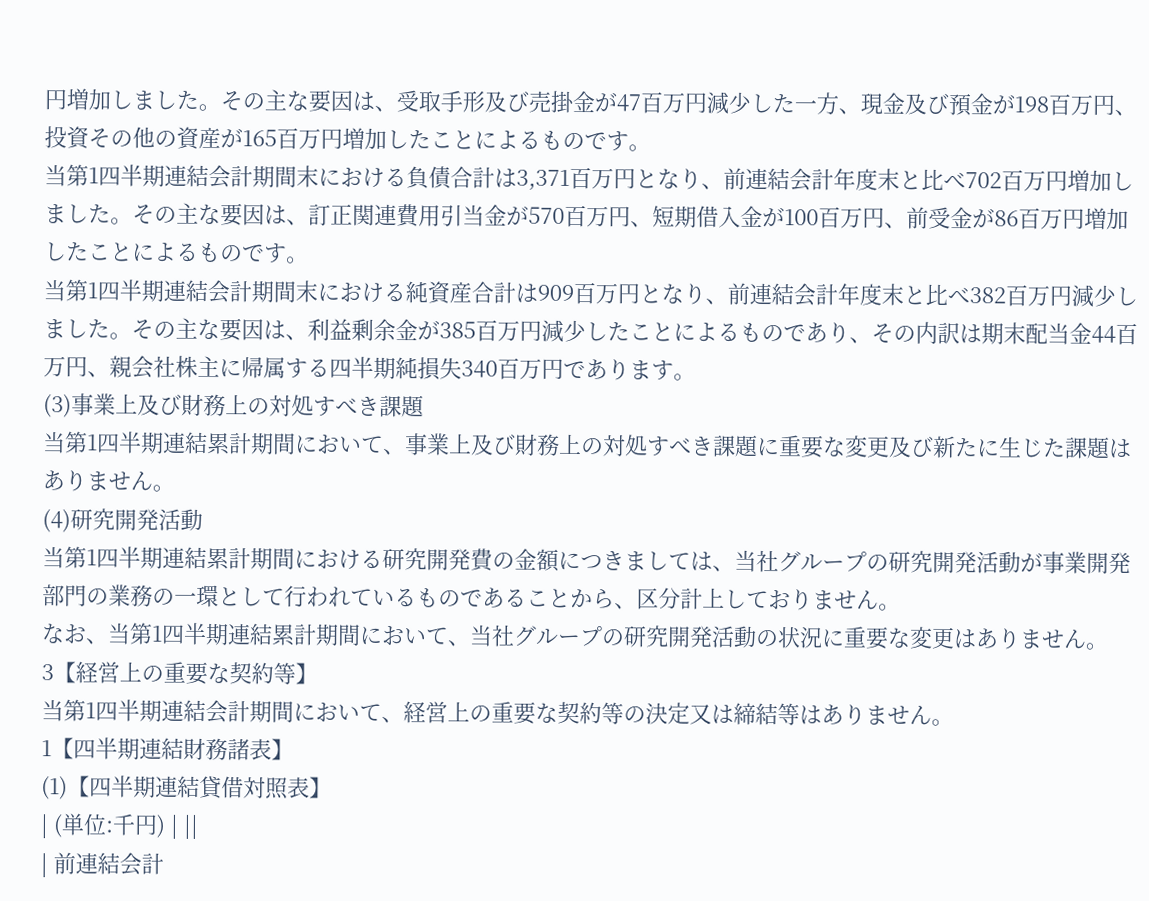円増加しました。その主な要因は、受取手形及び売掛金が47百万円減少した一方、現金及び預金が198百万円、投資その他の資産が165百万円増加したことによるものです。
当第1四半期連結会計期間末における負債合計は3,371百万円となり、前連結会計年度末と比べ702百万円増加しました。その主な要因は、訂正関連費用引当金が570百万円、短期借入金が100百万円、前受金が86百万円増加したことによるものです。
当第1四半期連結会計期間末における純資産合計は909百万円となり、前連結会計年度末と比べ382百万円減少しました。その主な要因は、利益剰余金が385百万円減少したことによるものであり、その内訳は期末配当金44百万円、親会社株主に帰属する四半期純損失340百万円であります。
(3)事業上及び財務上の対処すべき課題
当第1四半期連結累計期間において、事業上及び財務上の対処すべき課題に重要な変更及び新たに生じた課題はありません。
(4)研究開発活動
当第1四半期連結累計期間における研究開発費の金額につきましては、当社グループの研究開発活動が事業開発部門の業務の一環として行われているものであることから、区分計上しておりません。
なお、当第1四半期連結累計期間において、当社グループの研究開発活動の状況に重要な変更はありません。
3【経営上の重要な契約等】
当第1四半期連結会計期間において、経営上の重要な契約等の決定又は締結等はありません。
1【四半期連結財務諸表】
(1)【四半期連結貸借対照表】
| (単位:千円) | ||
| 前連結会計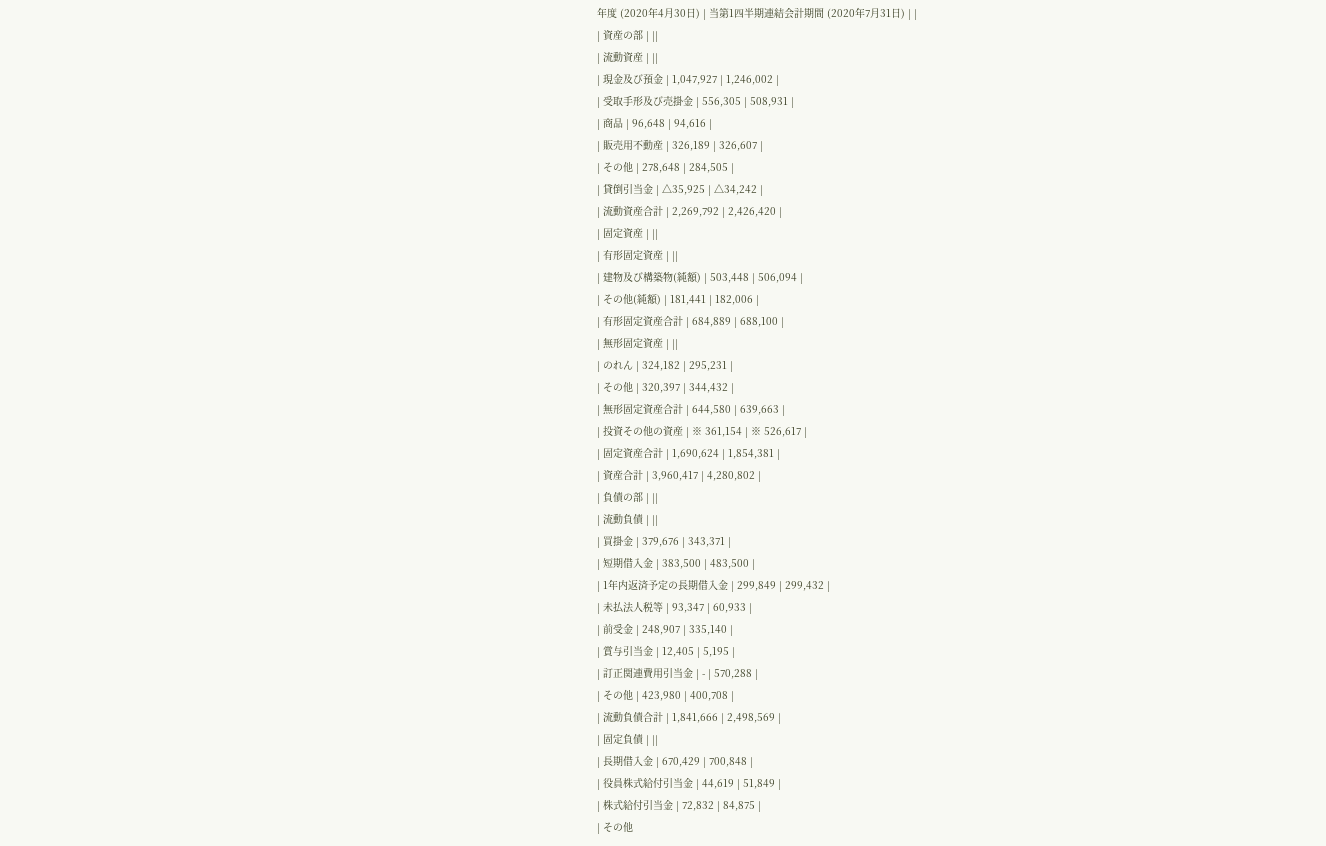年度 (2020年4月30日) | 当第1四半期連結会計期間 (2020年7月31日) | |
| 資産の部 | ||
| 流動資産 | ||
| 現金及び預金 | 1,047,927 | 1,246,002 |
| 受取手形及び売掛金 | 556,305 | 508,931 |
| 商品 | 96,648 | 94,616 |
| 販売用不動産 | 326,189 | 326,607 |
| その他 | 278,648 | 284,505 |
| 貸倒引当金 | △35,925 | △34,242 |
| 流動資産合計 | 2,269,792 | 2,426,420 |
| 固定資産 | ||
| 有形固定資産 | ||
| 建物及び構築物(純額) | 503,448 | 506,094 |
| その他(純額) | 181,441 | 182,006 |
| 有形固定資産合計 | 684,889 | 688,100 |
| 無形固定資産 | ||
| のれん | 324,182 | 295,231 |
| その他 | 320,397 | 344,432 |
| 無形固定資産合計 | 644,580 | 639,663 |
| 投資その他の資産 | ※ 361,154 | ※ 526,617 |
| 固定資産合計 | 1,690,624 | 1,854,381 |
| 資産合計 | 3,960,417 | 4,280,802 |
| 負債の部 | ||
| 流動負債 | ||
| 買掛金 | 379,676 | 343,371 |
| 短期借入金 | 383,500 | 483,500 |
| 1年内返済予定の長期借入金 | 299,849 | 299,432 |
| 未払法人税等 | 93,347 | 60,933 |
| 前受金 | 248,907 | 335,140 |
| 賞与引当金 | 12,405 | 5,195 |
| 訂正関連費用引当金 | - | 570,288 |
| その他 | 423,980 | 400,708 |
| 流動負債合計 | 1,841,666 | 2,498,569 |
| 固定負債 | ||
| 長期借入金 | 670,429 | 700,848 |
| 役員株式給付引当金 | 44,619 | 51,849 |
| 株式給付引当金 | 72,832 | 84,875 |
| その他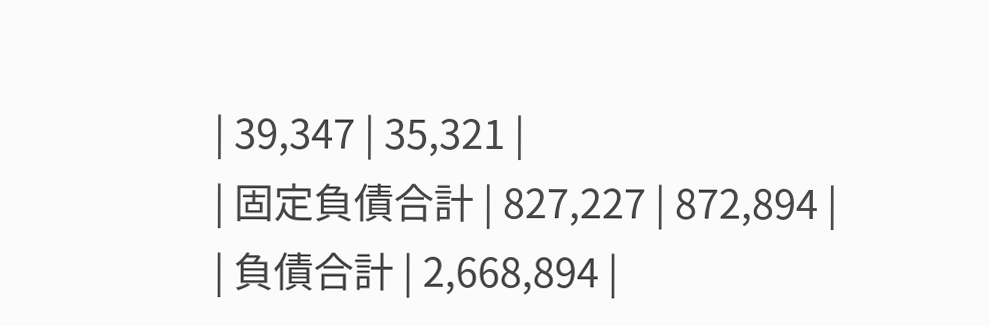| 39,347 | 35,321 |
| 固定負債合計 | 827,227 | 872,894 |
| 負債合計 | 2,668,894 |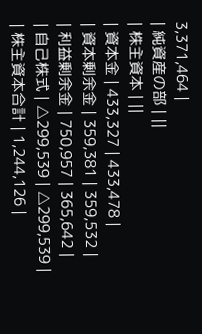3,371,464 |
| 純資産の部 | ||
| 株主資本 | ||
| 資本金 | 433,327 | 433,478 |
| 資本剰余金 | 359,381 | 359,532 |
| 利益剰余金 | 750,957 | 365,642 |
| 自己株式 | △299,539 | △299,539 |
| 株主資本合計 | 1,244,126 |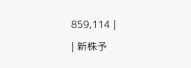859,114 |
| 新株予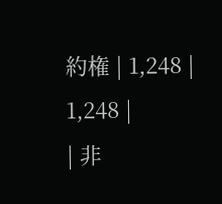約権 | 1,248 | 1,248 |
| 非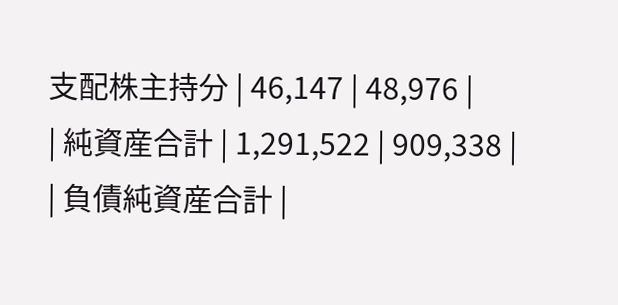支配株主持分 | 46,147 | 48,976 |
| 純資産合計 | 1,291,522 | 909,338 |
| 負債純資産合計 |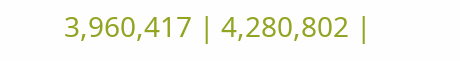3,960,417 | 4,280,802 |